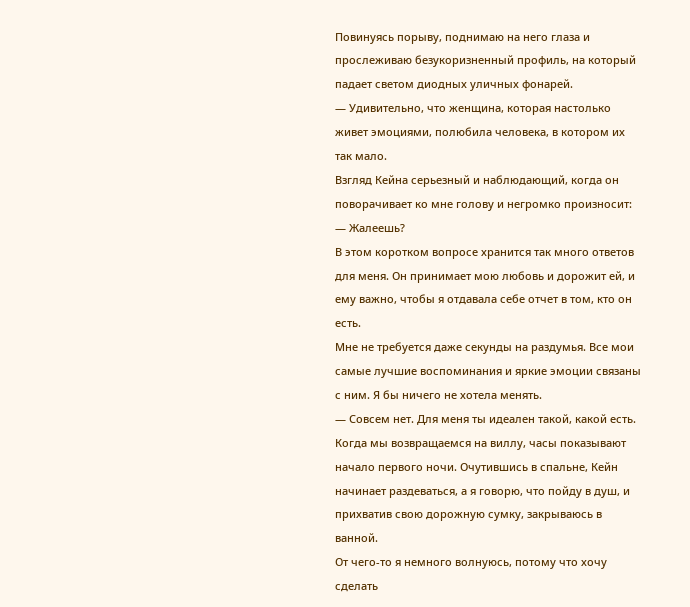Повинуясь порыву, поднимаю на него глаза и прослеживаю безукоризненный профиль, на который падает светом диодных уличных фонарей.
— Удивительно, что женщина, которая настолько живет эмоциями, полюбила человека, в котором их так мало.
Взгляд Кейна серьезный и наблюдающий, когда он поворачивает ко мне голову и негромко произносит:
— Жалеешь?
В этом коротком вопросе хранится так много ответов для меня. Он принимает мою любовь и дорожит ей, и ему важно, чтобы я отдавала себе отчет в том, кто он есть.
Мне не требуется даже секунды на раздумья. Все мои самые лучшие воспоминания и яркие эмоции связаны с ним. Я бы ничего не хотела менять.
— Совсем нет. Для меня ты идеален такой, какой есть.
Когда мы возвращаемся на виллу, часы показывают начало первого ночи. Очутившись в спальне, Кейн начинает раздеваться, а я говорю, что пойду в душ, и прихватив свою дорожную сумку, закрываюсь в ванной.
От чего-то я немного волнуюсь, потому что хочу сделать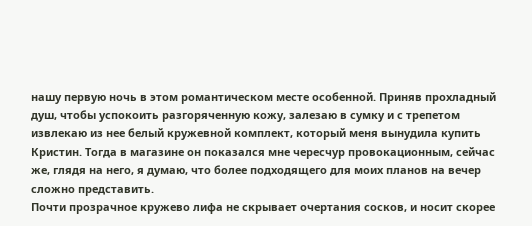нашу первую ночь в этом романтическом месте особенной. Приняв прохладный душ, чтобы успокоить разгоряченную кожу, залезаю в сумку и с трепетом извлекаю из нее белый кружевной комплект, который меня вынудила купить Кристин. Тогда в магазине он показался мне чересчур провокационным, сейчас же, глядя на него, я думаю, что более подходящего для моих планов на вечер сложно представить.
Почти прозрачное кружево лифа не скрывает очертания сосков, и носит скорее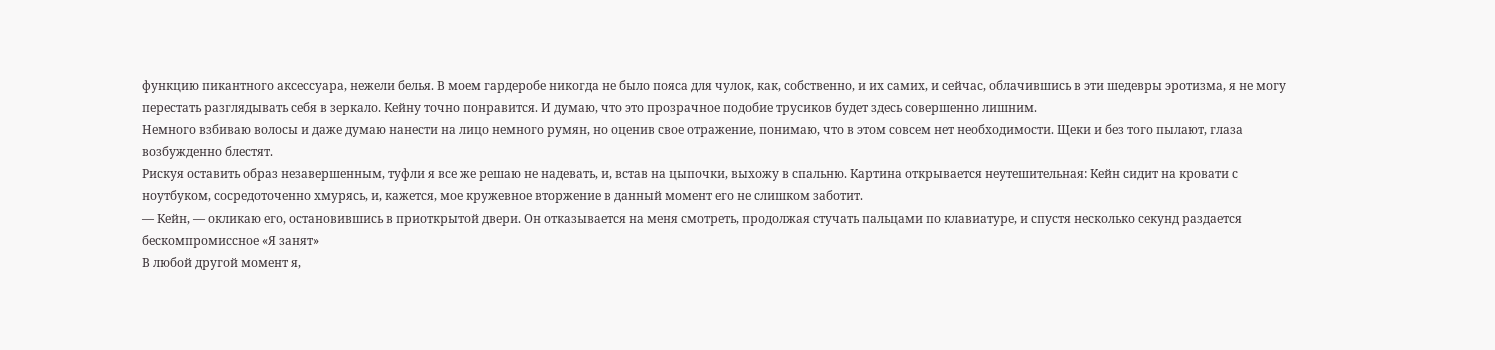функцию пикантного аксессуара, нежели белья. В моем гардеробе никогда не было пояса для чулок, как, собственно, и их самих, и сейчас, облачившись в эти шедевры эротизма, я не могу перестать разглядывать себя в зеркало. Кейну точно понравится. И думаю, что это прозрачное подобие трусиков будет здесь совершенно лишним.
Немного взбиваю волосы и даже думаю нанести на лицо немного румян, но оценив свое отражение, понимаю, что в этом совсем нет необходимости. Щеки и без того пылают, глаза возбужденно блестят.
Рискуя оставить образ незавершенным, туфли я все же решаю не надевать, и, встав на цыпочки, выхожу в спальню. Картина открывается неутешительная: Кейн сидит на кровати с ноутбуком, сосредоточенно хмурясь, и, кажется, мое кружевное вторжение в данный момент его не слишком заботит.
— Кейн, — окликаю его, остановившись в приоткрытой двери. Он отказывается на меня смотреть, продолжая стучать пальцами по клавиатуре, и спустя несколько секунд раздается бескомпромиссное «Я занят»
В любой другой момент я,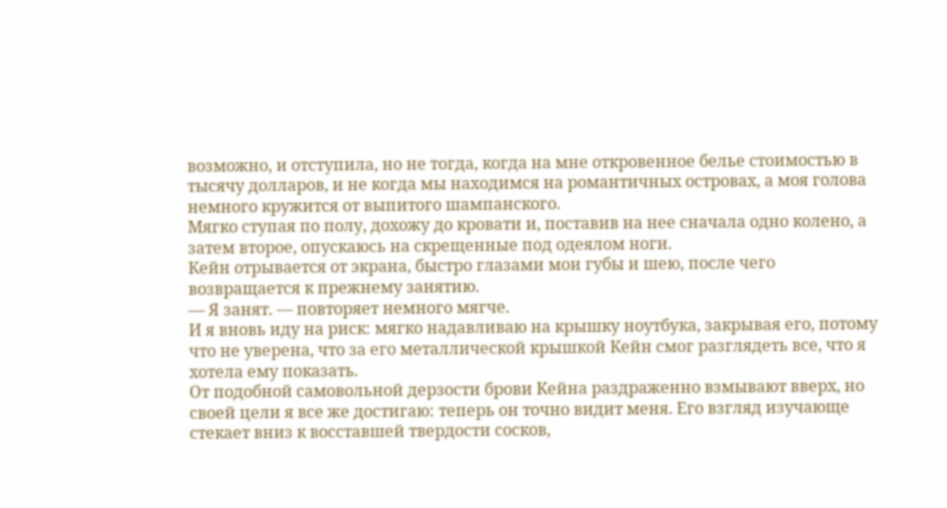возможно, и отступила, но не тогда, когда на мне откровенное белье стоимостью в тысячу долларов, и не когда мы находимся на романтичных островах, а моя голова немного кружится от выпитого шампанского.
Мягко ступая по полу, дохожу до кровати и, поставив на нее сначала одно колено, а затем второе, опускаюсь на скрещенные под одеялом ноги.
Кейн отрывается от экрана, быстро глазами мои губы и шею, после чего возвращается к прежнему занятию.
— Я занят. — повторяет немного мягче.
И я вновь иду на риск: мягко надавливаю на крышку ноутбука, закрывая его, потому что не уверена, что за его металлической крышкой Кейн смог разглядеть все, что я хотела ему показать.
От подобной самовольной дерзости брови Кейна раздраженно взмывают вверх, но своей цели я все же достигаю: теперь он точно видит меня. Его взгляд изучающе стекает вниз к восставшей твердости сосков,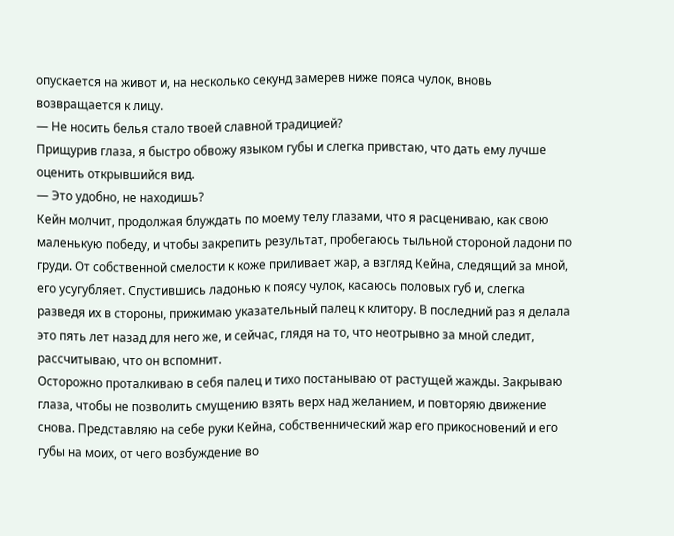опускается на живот и, на несколько секунд замерев ниже пояса чулок, вновь возвращается к лицу.
— Не носить белья стало твоей славной традицией?
Прищурив глаза, я быстро обвожу языком губы и слегка привстаю, что дать ему лучше оценить открывшийся вид.
— Это удобно, не находишь?
Кейн молчит, продолжая блуждать по моему телу глазами, что я расцениваю, как свою маленькую победу, и чтобы закрепить результат, пробегаюсь тыльной стороной ладони по груди. От собственной смелости к коже приливает жар, а взгляд Кейна, следящий за мной, его усугубляет. Спустившись ладонью к поясу чулок, касаюсь половых губ и, слегка разведя их в стороны, прижимаю указательный палец к клитору. В последний раз я делала это пять лет назад для него же, и сейчас, глядя на то, что неотрывно за мной следит, рассчитываю, что он вспомнит.
Осторожно проталкиваю в себя палец и тихо постанываю от растущей жажды. Закрываю глаза, чтобы не позволить смущению взять верх над желанием, и повторяю движение снова. Представляю на себе руки Кейна, собственнический жар его прикосновений и его губы на моих, от чего возбуждение во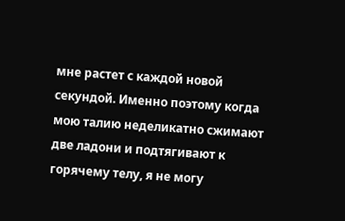мне растет с каждой новой секундой. Именно поэтому когда мою талию неделикатно сжимают две ладони и подтягивают к горячему телу, я не могу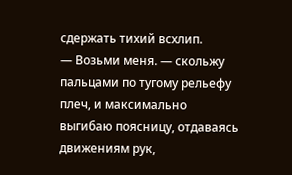сдержать тихий всхлип.
— Возьми меня. — скольжу пальцами по тугому рельефу плеч, и максимально выгибаю поясницу, отдаваясь движениям рук,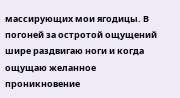массирующих мои ягодицы. В погоней за остротой ощущений шире раздвигаю ноги и когда ощущаю желанное проникновение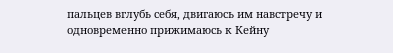пальцев вглубь себя, двигаюсь им навстречу и одновременно прижимаюсь к Кейну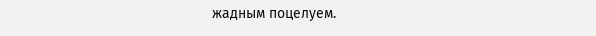жадным поцелуем.